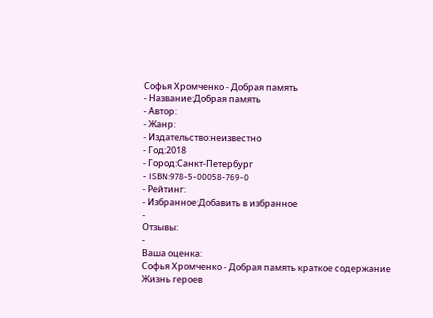Софья Хромченко - Добрая память
- Название:Добрая память
- Автор:
- Жанр:
- Издательство:неизвестно
- Год:2018
- Город:Санкт-Петербург
- ISBN:978-5-00058-769-0
- Рейтинг:
- Избранное:Добавить в избранное
-
Отзывы:
-
Ваша оценка:
Софья Хромченко - Добрая память краткое содержание
Жизнь героев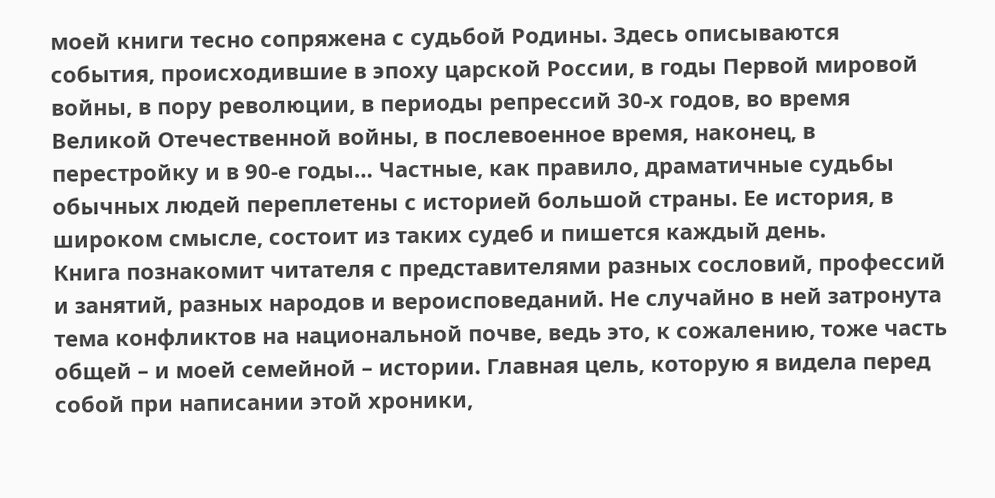моей книги тесно сопряжена с судьбой Родины. Здесь описываются события, происходившие в эпоху царской России, в годы Первой мировой войны, в пору революции, в периоды репрессий 30-х годов, во время Великой Отечественной войны, в послевоенное время, наконец, в перестройку и в 90-е годы… Частные, как правило, драматичные судьбы обычных людей переплетены с историей большой страны. Ее история, в широком смысле, состоит из таких судеб и пишется каждый день.
Книга познакомит читателя с представителями разных сословий, профессий и занятий, разных народов и вероисповеданий. Не случайно в ней затронута тема конфликтов на национальной почве, ведь это, к сожалению, тоже часть общей – и моей семейной – истории. Главная цель, которую я видела перед собой при написании этой хроники,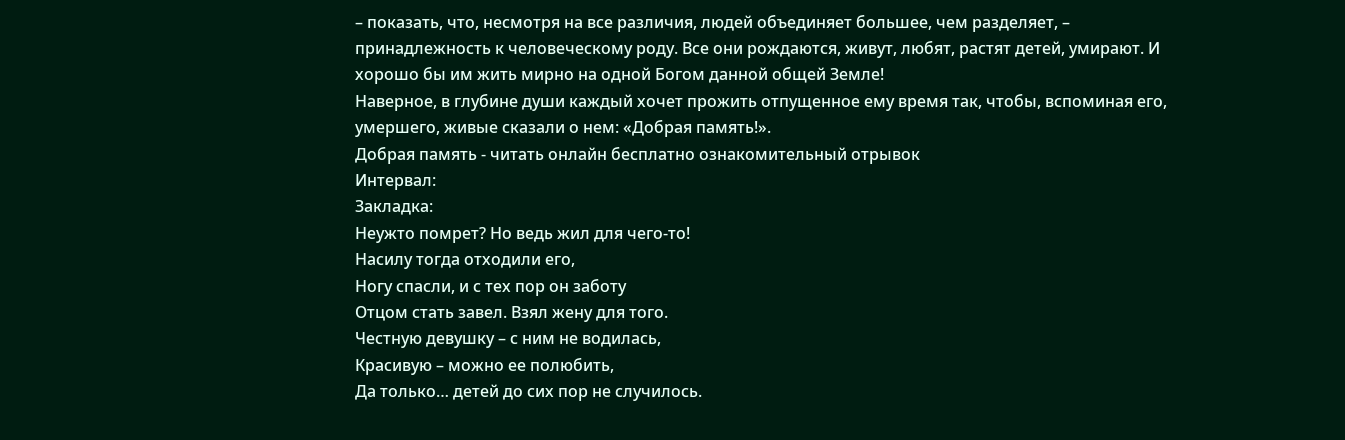– показать, что, несмотря на все различия, людей объединяет большее, чем разделяет, – принадлежность к человеческому роду. Все они рождаются, живут, любят, растят детей, умирают. И хорошо бы им жить мирно на одной Богом данной общей Земле!
Наверное, в глубине души каждый хочет прожить отпущенное ему время так, чтобы, вспоминая его, умершего, живые сказали о нем: «Добрая память!».
Добрая память - читать онлайн бесплатно ознакомительный отрывок
Интервал:
Закладка:
Неужто помрет? Но ведь жил для чего-то!
Насилу тогда отходили его,
Ногу спасли, и с тех пор он заботу
Отцом стать завел. Взял жену для того.
Честную девушку – с ним не водилась,
Красивую – можно ее полюбить,
Да только… детей до сих пор не случилось.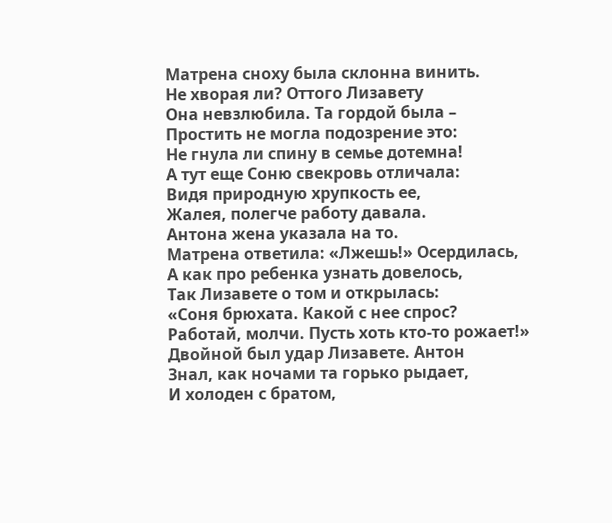Матрена сноху была склонна винить.
Не хворая ли? Оттого Лизавету
Она невзлюбила. Та гордой была –
Простить не могла подозрение это:
Не гнула ли спину в семье дотемна!
А тут еще Соню свекровь отличала:
Видя природную хрупкость ее,
Жалея, полегче работу давала.
Антона жена указала на то.
Матрена ответила: «Лжешь!» Осердилась,
А как про ребенка узнать довелось,
Так Лизавете о том и открылась:
«Соня брюхата. Какой с нее спрос?
Работай, молчи. Пусть хоть кто-то рожает!»
Двойной был удар Лизавете. Антон
Знал, как ночами та горько рыдает,
И холоден с братом,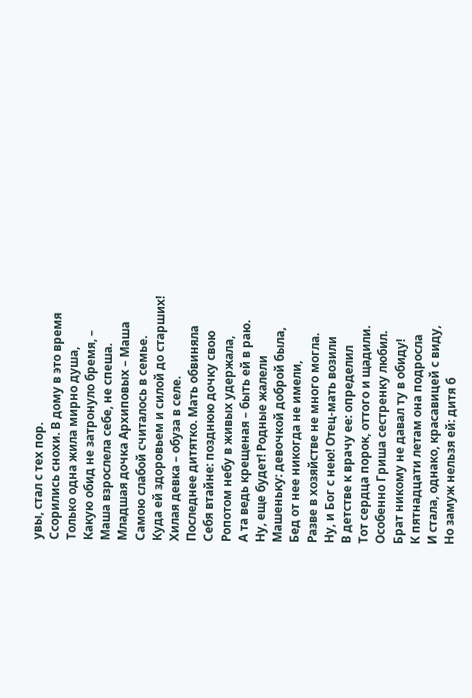увы, стал с тех пор.
Ссорились снохи. В дому в это время
Только одна жила мирно душа,
Какую обид не затронуло бремя, –
Маша взрослела себе, не спеша.
Младшая дочка Архиповых – Маша
Самою слабой считалось в семье.
Куда ей здоровьем и силой до старших!
Хилая девка – обуза в селе.
Последнее дитятко. Мать обвиняла
Себя втайне: позднюю дочку свою
Ропотом небу в живых удержала,
А та ведь крещеная – быть ей в раю.
Ну, еще будет! Родные жалели
Машеньку: девочкой доброй была,
Бед от нее никогда не имели,
Разве в хозяйстве не много могла.
Ну, и Бог с нею! Отец-мать возили
В детстве к врачу ее: определил
Тот сердца порок, оттого и щадили.
Особенно Гриша сестренку любил.
Брат никому не давал ту в обиду!
К пятнадцати летам она подросла
И стала, однако, красавицей с виду,
Но замуж нельзя ей: дитя б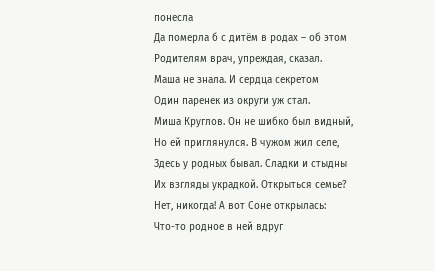понесла
Да померла б с дитём в родах – об этом
Родителям врач, упреждая, сказал.
Маша не знала. И сердца секретом
Один паренек из округи уж стал.
Миша Круглов. Он не шибко был видный,
Но ей приглянулся. В чужом жил селе,
Здесь у родных бывал. Сладки и стыдны
Их взгляды украдкой. Открыться семье?
Нет, никогда! А вот Соне открылась:
Что-то родное в ней вдруг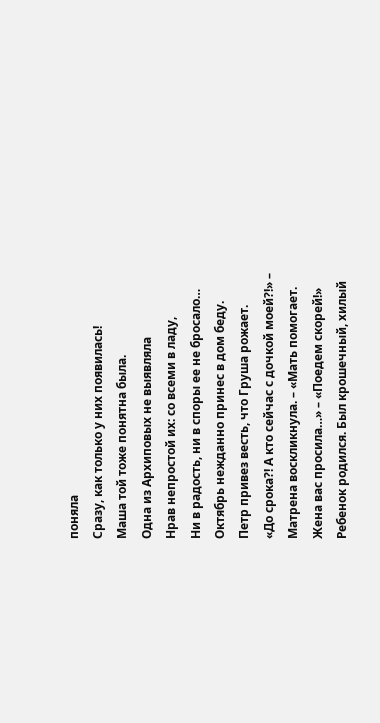поняла
Сразу, как только у них появилась!
Маша той тоже понятна была.
Одна из Архиповых не выявляла
Нрав непростой их: со всеми в ладу,
Ни в радость, ни в споры ее не бросало…
Октябрь нежданно принес в дом беду.
Петр привез весть, что Груша рожает.
«До срока?! А кто сейчас с дочкой моей?!» –
Матрена воскликнула. – «Мать помогает.
Жена вас просила…» – «Поедем скорей!»
Ребенок родился. Был крошечный, хилый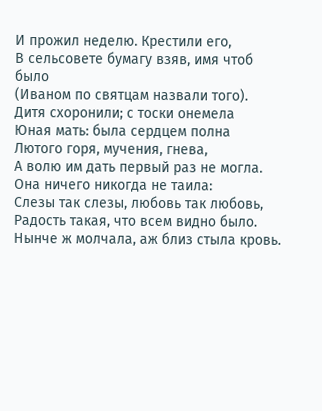И прожил неделю. Крестили его,
В сельсовете бумагу взяв, имя чтоб было
(Иваном по святцам назвали того).
Дитя схоронили; с тоски онемела
Юная мать: была сердцем полна
Лютого горя, мучения, гнева,
А волю им дать первый раз не могла.
Она ничего никогда не таила:
Слезы так слезы, любовь так любовь,
Радость такая, что всем видно было.
Нынче ж молчала, аж близ стыла кровь.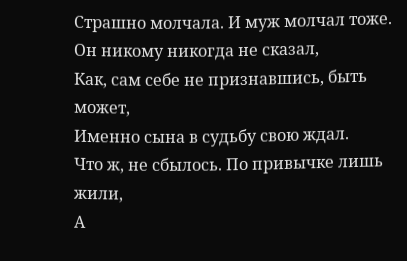Страшно молчала. И муж молчал тоже.
Он никому никогда не сказал,
Как, сам себе не признавшись, быть может,
Именно сына в судьбу свою ждал.
Что ж, не сбылось. По привычке лишь жили,
А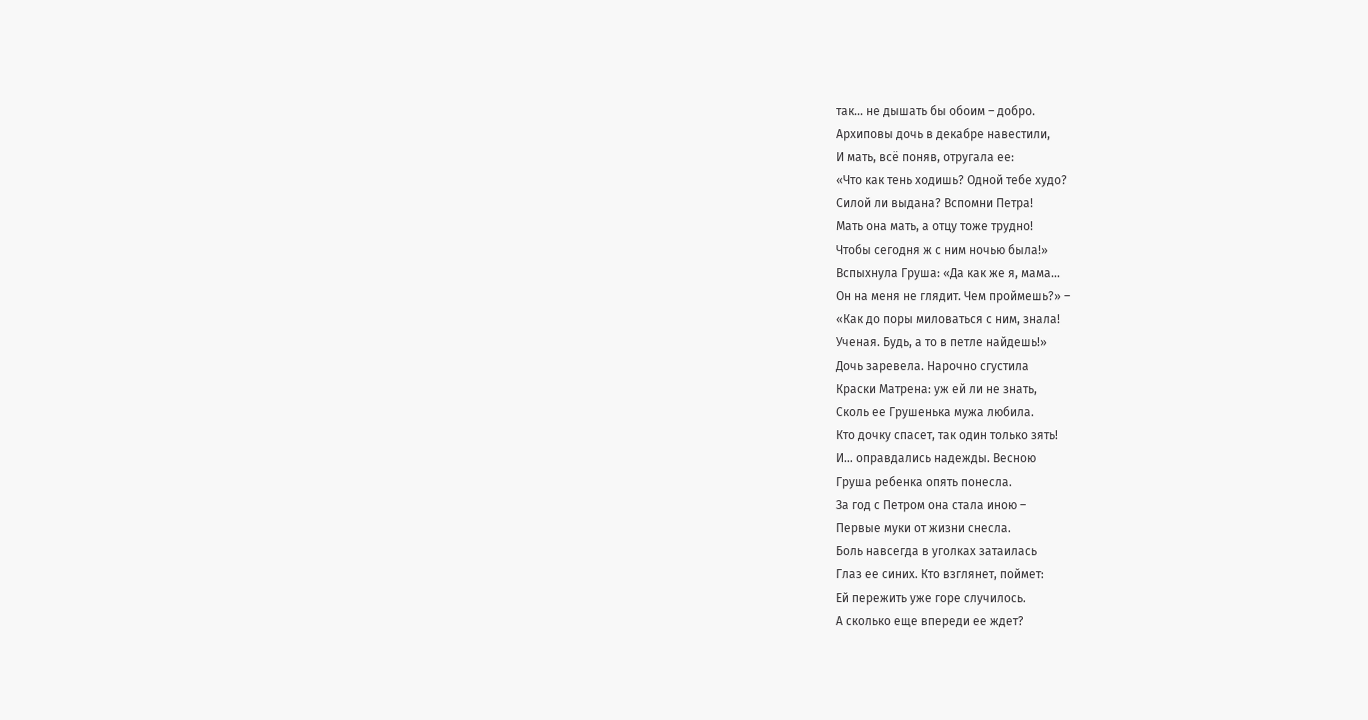так… не дышать бы обоим – добро.
Архиповы дочь в декабре навестили,
И мать, всё поняв, отругала ее:
«Что как тень ходишь? Одной тебе худо?
Силой ли выдана? Вспомни Петра!
Мать она мать, а отцу тоже трудно!
Чтобы сегодня ж с ним ночью была!»
Вспыхнула Груша: «Да как же я, мама…
Он на меня не глядит. Чем проймешь?» –
«Как до поры миловаться с ним, знала!
Ученая. Будь, а то в петле найдешь!»
Дочь заревела. Нарочно сгустила
Краски Матрена: уж ей ли не знать,
Сколь ее Грушенька мужа любила.
Кто дочку спасет, так один только зять!
И… оправдались надежды. Весною
Груша ребенка опять понесла.
За год с Петром она стала иною –
Первые муки от жизни снесла.
Боль навсегда в уголках затаилась
Глаз ее синих. Кто взглянет, поймет:
Ей пережить уже горе случилось.
А сколько еще впереди ее ждет?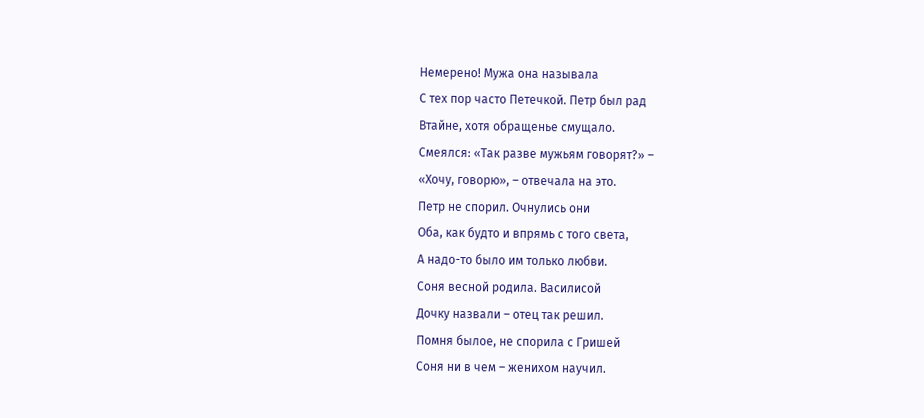Немерено! Мужа она называла
С тех пор часто Петечкой. Петр был рад
Втайне, хотя обращенье смущало.
Смеялся: «Так разве мужьям говорят?» –
«Хочу, говорю», – отвечала на это.
Петр не спорил. Очнулись они
Оба, как будто и впрямь с того света,
А надо-то было им только любви.
Соня весной родила. Василисой
Дочку назвали – отец так решил.
Помня былое, не спорила с Гришей
Соня ни в чем – женихом научил.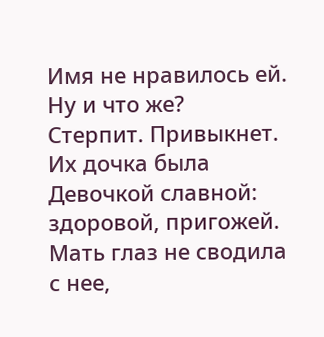Имя не нравилось ей. Ну и что же?
Стерпит. Привыкнет. Их дочка была
Девочкой славной: здоровой, пригожей.
Мать глаз не сводила с нее,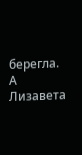берегла.
А Лизавета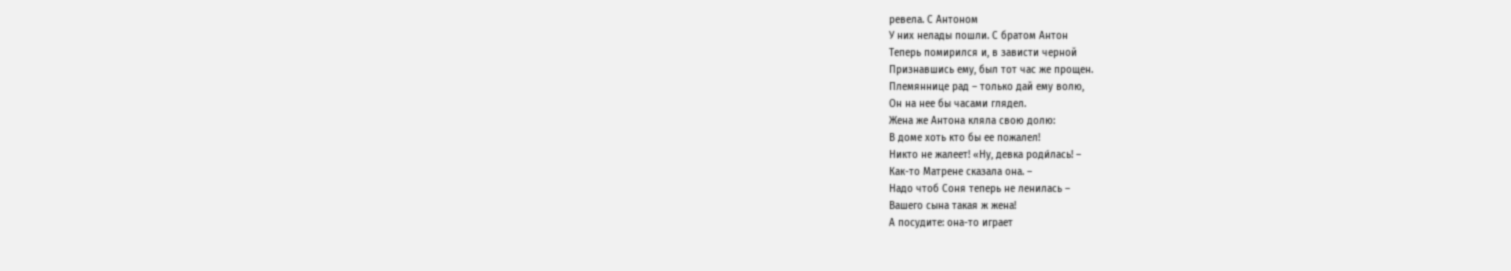ревела. С Антоном
У них нелады пошли. С братом Антон
Теперь помирился и, в зависти черной
Признавшись ему, был тот час же прощен.
Племяннице рад – только дай ему волю,
Он на нее бы часами глядел.
Жена же Антона кляла свою долю:
В доме хоть кто бы ее пожалел!
Никто не жалеет! «Ну, девка роди́лась! –
Как-то Матрене сказала она. –
Надо чтоб Соня теперь не ленилась –
Вашего сына такая ж жена!
А посудите: она-то играет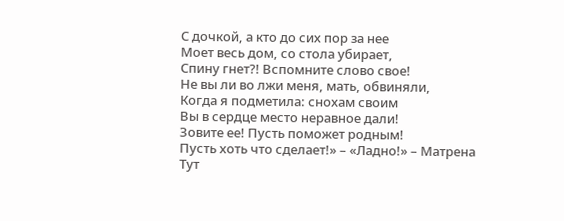С дочкой, а кто до сих пор за нее
Моет весь дом, со стола убирает,
Спину гнет?! Вспомните слово свое!
Не вы ли во лжи меня, мать, обвиняли,
Когда я подметила: снохам своим
Вы в сердце место неравное дали!
Зовите ее! Пусть поможет родным!
Пусть хоть что сделает!» – «Ладно!» – Матрена
Тут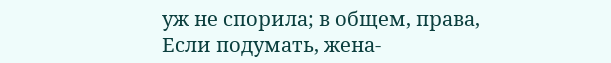уж не спорила; в общем, права,
Если подумать, жена-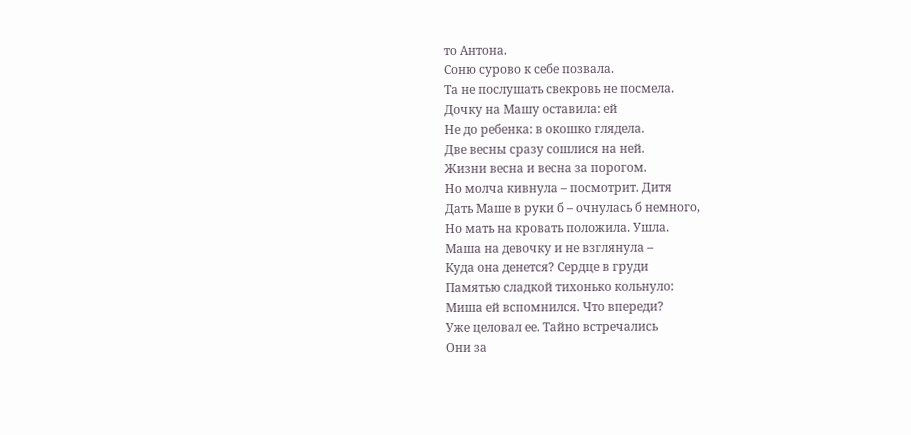то Антона.
Соню сурово к себе позвала.
Та не послушать свекровь не посмела.
Дочку на Машу оставила: ей
Не до ребенка: в окошко глядела.
Две весны сразу сошлися на ней.
Жизни весна и весна за порогом.
Но молча кивнула – посмотрит. Дитя
Дать Маше в руки б – очнулась б немного,
Но мать на кровать положила. Ушла.
Маша на девочку и не взглянула –
Куда она денется? Сердце в груди
Памятью сладкой тихонько кольнуло:
Миша ей вспомнился. Что впереди?
Уже целовал ее. Тайно встречались
Они за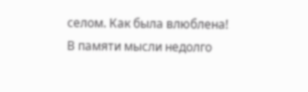селом. Как была влюблена!
В памяти мысли недолго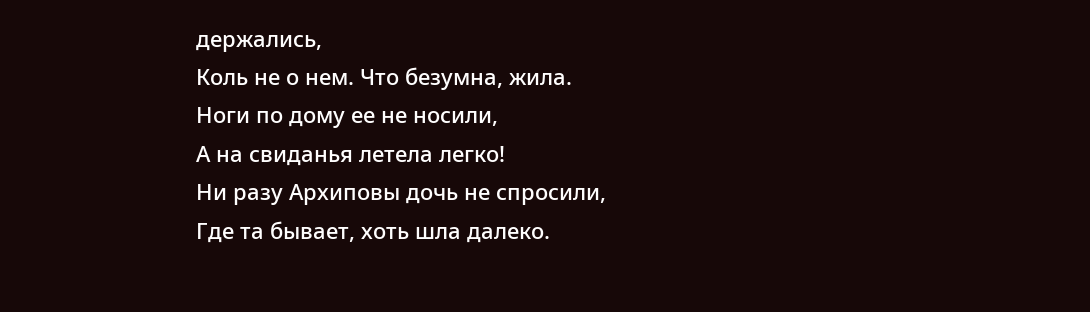держались,
Коль не о нем. Что безумна, жила.
Ноги по дому ее не носили,
А на свиданья летела легко!
Ни разу Архиповы дочь не спросили,
Где та бывает, хоть шла далеко.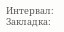Интервал:
Закладка: